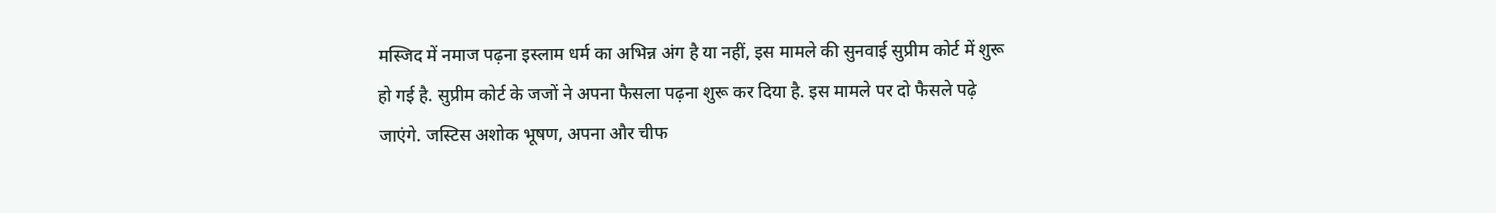मस्जिद में नमाज पढ़ना इस्लाम धर्म का अभिन्न अंग है या नहीं, इस मामले की सुनवाई सुप्रीम कोर्ट में शुरू हो गई है. सुप्रीम कोर्ट के जजों ने अपना फैसला पढ़ना शुरू कर दिया है. इस मामले पर दो फैसले पढ़े जाएंगे. जस्टिस अशोक भूषण, अपना और चीफ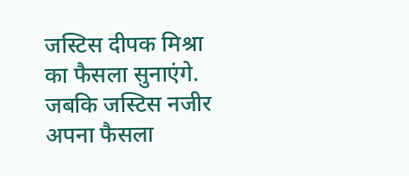जस्टिस दीपक मिश्रा का फैसला सुनाएंगे. जबकि जस्टिस नजीर अपना फैसला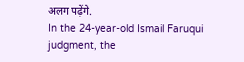अलग पढ़ेंगे.
In the 24-year-old Ismail Faruqui judgment, the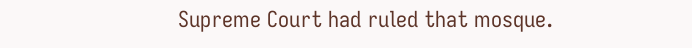Supreme Court had ruled that mosque.